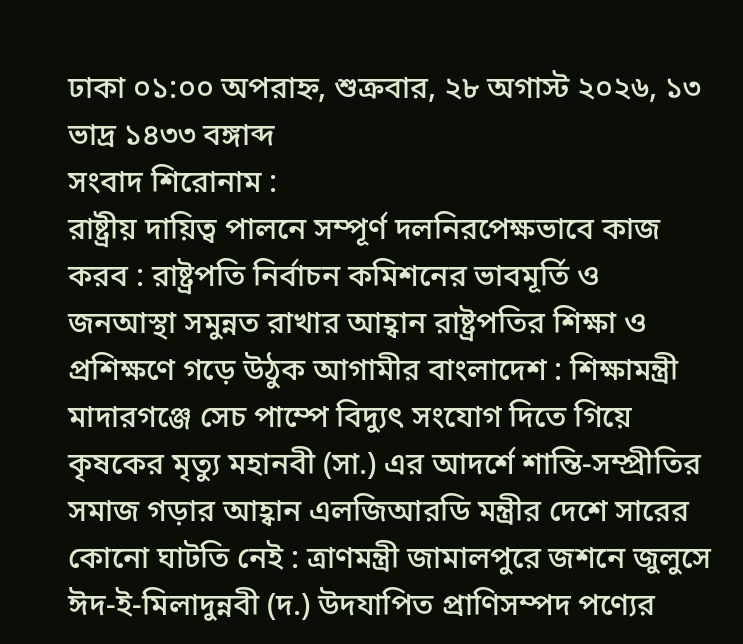ঢাকা ০১:০০ অপরাহ্ন, শুক্রবার, ২৮ অগাস্ট ২০২৬, ১৩ ভাদ্র ১৪৩৩ বঙ্গাব্দ
সংবাদ শিরোনাম :
রাষ্ট্রীয় দায়িত্ব পালনে সম্পূর্ণ দলনিরপেক্ষভাবে কাজ করব : রাষ্ট্রপতি নির্বাচন কমিশনের ভাবমূর্তি ও জনআস্থা সমুন্নত রাখার আহ্বান রাষ্ট্রপতির শিক্ষা ও প্রশিক্ষণে গড়ে উঠুক আগামীর বাংলাদেশ : শিক্ষামন্ত্রী মাদারগঞ্জে সেচ পাম্পে বিদ্যুৎ সংযোগ দিতে গিয়ে কৃষকের মৃত্যু মহানবী (সা.) এর আদর্শে শান্তি-সম্প্রীতির সমাজ গড়ার আহ্বান এলজিআরডি মন্ত্রীর দেশে সারের কোনো ঘাটতি নেই : ত্রাণমন্ত্রী জামালপুরে জশনে জুলুসে ঈদ-ই-মিলাদুন্নবী (দ.) উদযাপিত প্রাণিসম্পদ পণ্যের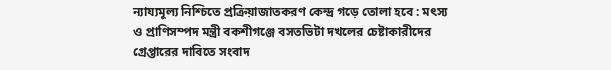ন্যায্যমূল্য নিশ্চিতে প্রক্রিয়াজাতকরণ কেন্দ্র গড়ে তোলা হবে : মৎস্য ও প্রাণিসম্পদ মন্ত্রী বকশীগঞ্জে বসতভিটা দখলের চেষ্টাকারীদের গ্রেপ্তারের দাবিতে সংবাদ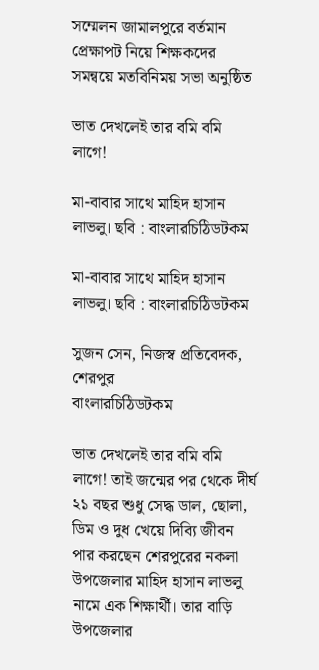সম্মেলন জামালপুরে বর্তমান প্রেক্ষাপট নিয়ে শিক্ষকদের সমন্বয়ে মতবিনিময় সভা অনুষ্ঠিত

ভাত দেখলেই তার বমি বমি লাগে!

মা-বাবার সাথে মাহিদ হাসান লাভলু। ছবি : বাংলারচিঠিডটকম

মা-বাবার সাথে মাহিদ হাসান লাভলু। ছবি : বাংলারচিঠিডটকম

সুজন সেন, নিজস্ব প্রতিবেদক, শেরপুর
বাংলারচিঠিডটকম

ভাত দেখলেই তার বমি বমি লাগে! তাই জন্মের পর থেকে দীর্ঘ ২১ বছর শুধু সেদ্ধ ডাল, ছোলা, ডিম ও দুধ খেয়ে দিব্যি জীবন পার করছেন শেরপুরের নকলা উপজেলার মাহিদ হাসান লাভলু নামে এক শিক্ষার্থী। তার বাড়ি উপজেলার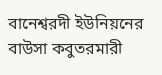বানেশ্বরদী ইউনিয়নের বাউসা কবুতরমারী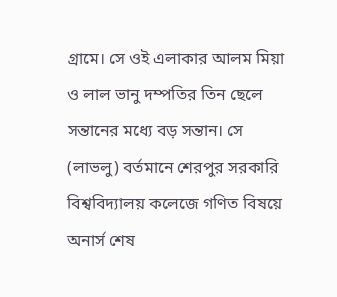গ্রামে। সে ওই এলাকার আলম মিয়া ও লাল ভানু দম্পতির তিন ছেলে সন্তানের মধ্যে বড় সন্তান। সে (লাভলু) বর্তমানে শেরপুর সরকারি বিশ্ববিদ্যালয় কলেজে গণিত বিষয়ে অনার্স শেষ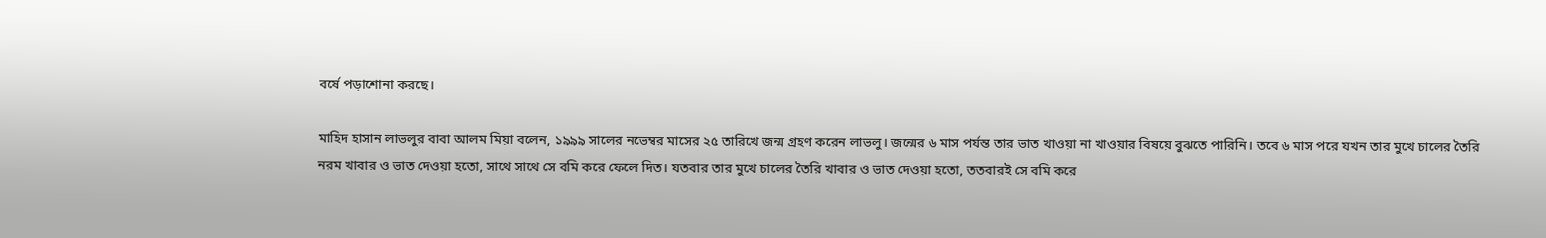বর্ষে পড়াশোনা করছে।

মাহিদ হাসান লাভলুর বাবা আলম মিয়া বলেন, ১৯৯৯ সালের নভেম্বর মাসের ২৫ তারিখে জন্ম গ্রহণ করেন লাভলু। জন্মের ৬ মাস পর্যন্ত তার ভাত খাওয়া না খাওয়ার বিষয়ে বুঝতে পারিনি। তবে ৬ মাস পরে যখন তার মুখে চালের তৈরি নরম খাবার ও ভাত দেওয়া হতো, সাথে সাথে সে বমি করে ফেলে দিত। যতবার তার মুখে চালের তৈরি খাবার ও ভাত দেওয়া হতো, ততবারই সে বমি করে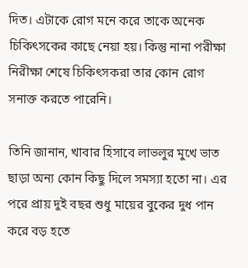দিত। এটাকে রোগ মনে করে তাকে অনেক চিকিৎসকের কাছে নেয়া হয়। কিন্তু নানা পরীক্ষা নিরীক্ষা শেষে চিকিৎসকরা তার কোন রোগ সনাক্ত করতে পারেনি।

তিনি জানান, খাবার হিসাবে লাভলুর মুখে ভাত ছাড়া অন্য কোন কিছু দিলে সমস্যা হতো না। এর পরে প্রায় দুই বছর শুধু মায়ের বুকের দুধ পান করে বড় হতে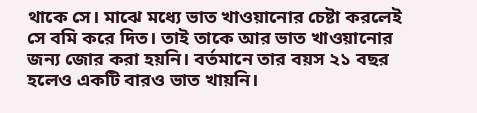থাকে সে। মাঝে মধ্যে ভাত খাওয়ানোর চেষ্টা করলেই সে বমি করে দিত। তাই তাকে আর ভাত খাওয়ানোর জন্য জোর করা হয়নি। বর্তমানে তার বয়স ২১ বছর হলেও একটি বারও ভাত খায়নি।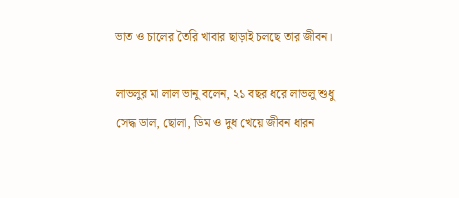ভাত ও চালের তৈরি খাবার ছাড়াই চলছে তার জীবন।

লাভলুর মা লাল ভানু বলেন, ২১ বছর ধরে লাভলু শুধু সেদ্ধ ডাল, ছোলা, ডিম ও দুধ খেয়ে জীবন ধারন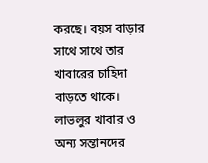করছে। বয়স বাড়ার সাথে সাথে তার খাবারের চাহিদা বাড়তে থাকে। লাভলুর খাবার ও অন্য সন্তানদের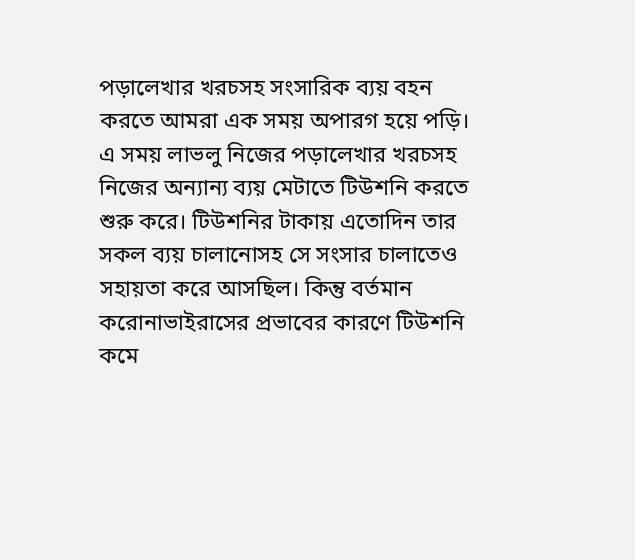পড়ালেখার খরচসহ সংসারিক ব্যয় বহন করতে আমরা এক সময় অপারগ হয়ে পড়ি। এ সময় লাভলু নিজের পড়ালেখার খরচসহ নিজের অন্যান্য ব্যয় মেটাতে টিউশনি করতে শুরু করে। টিউশনির টাকায় এতোদিন তার সকল ব্যয় চালানোসহ সে সংসার চালাতেও সহায়তা করে আসছিল। কিন্তু বর্তমান করোনাভাইরাসের প্রভাবের কারণে টিউশনি কমে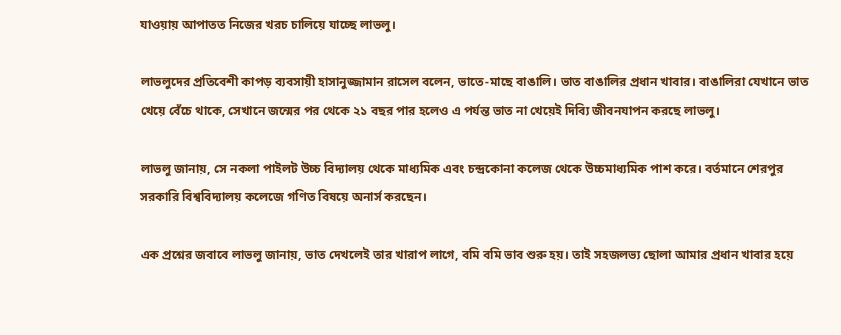যাওয়ায় আপাতত নিজের খরচ চালিয়ে যাচ্ছে লাভলু।

লাভলুদের প্রতিবেশী কাপড় ব্যবসায়ী হাসানুজ্জামান রাসেল বলেন, ভাতে-মাছে বাঙালি। ভাত বাঙালির প্রধান খাবার। বাঙালিরা যেখানে ভাত খেয়ে বেঁচে থাকে, সেখানে জন্মের পর থেকে ২১ বছর পার হলেও এ পর্যন্ত ভাত না খেয়েই দিব্যি জীবনযাপন করছে লাভলু।

লাভলু জানায়, সে নকলা পাইলট উচ্চ বিদ্যালয় থেকে মাধ্যমিক এবং চন্দ্রকোনা কলেজ থেকে উচ্চমাধ্যমিক পাশ করে। বর্তমানে শেরপুর সরকারি বিশ্ববিদ্যালয় কলেজে গণিত বিষয়ে অনার্স করছেন।

এক প্রশ্নের জবাবে লাভলু জানায়, ভাত দেখলেই তার খারাপ লাগে, বমি বমি ভাব শুরু হয়। তাই সহজলভ্য ছোলা আমার প্রধান খাবার হয়ে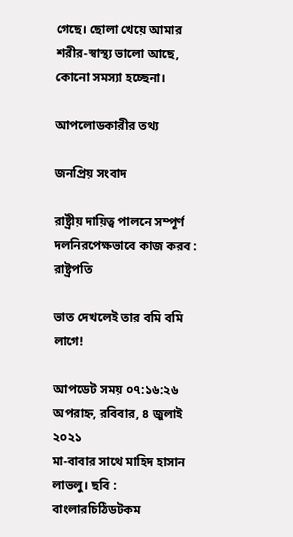গেছে। ছোলা খেয়ে আমার শরীর-স্বাস্থ্য ভালো আছে, কোনো সমস্যা হচ্ছেনা।

আপলোডকারীর তথ্য

জনপ্রিয় সংবাদ

রাষ্ট্রীয় দায়িত্ব পালনে সম্পূর্ণ দলনিরপেক্ষভাবে কাজ করব : রাষ্ট্রপতি

ভাত দেখলেই তার বমি বমি লাগে!

আপডেট সময় ০৭:১৬:২৬ অপরাহ্ন, রবিবার, ৪ জুলাই ২০২১
মা-বাবার সাথে মাহিদ হাসান লাভলু। ছবি : বাংলারচিঠিডটকম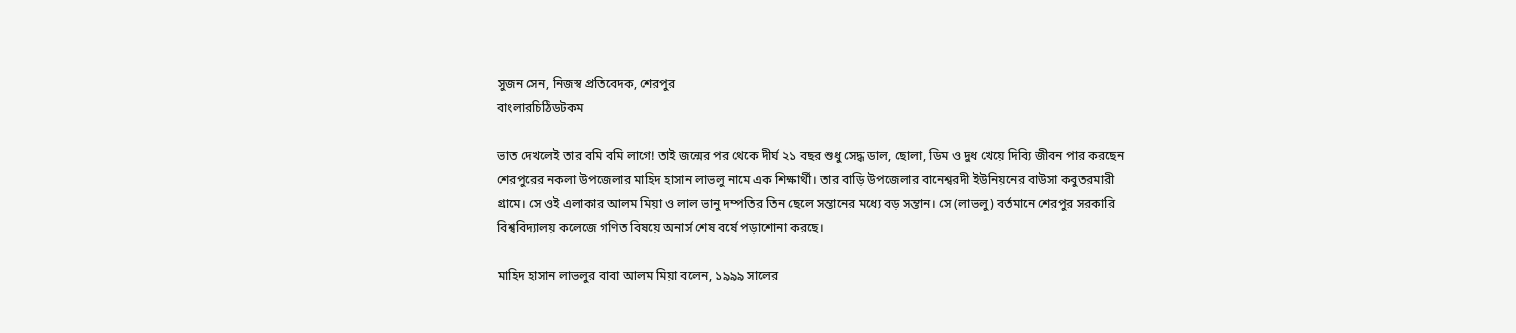সুজন সেন, নিজস্ব প্রতিবেদক, শেরপুর
বাংলারচিঠিডটকম

ভাত দেখলেই তার বমি বমি লাগে! তাই জন্মের পর থেকে দীর্ঘ ২১ বছর শুধু সেদ্ধ ডাল, ছোলা, ডিম ও দুধ খেয়ে দিব্যি জীবন পার করছেন শেরপুরের নকলা উপজেলার মাহিদ হাসান লাভলু নামে এক শিক্ষার্থী। তার বাড়ি উপজেলার বানেশ্বরদী ইউনিয়নের বাউসা কবুতরমারী গ্রামে। সে ওই এলাকার আলম মিয়া ও লাল ভানু দম্পতির তিন ছেলে সন্তানের মধ্যে বড় সন্তান। সে (লাভলু) বর্তমানে শেরপুর সরকারি বিশ্ববিদ্যালয় কলেজে গণিত বিষয়ে অনার্স শেষ বর্ষে পড়াশোনা করছে।

মাহিদ হাসান লাভলুর বাবা আলম মিয়া বলেন, ১৯৯৯ সালের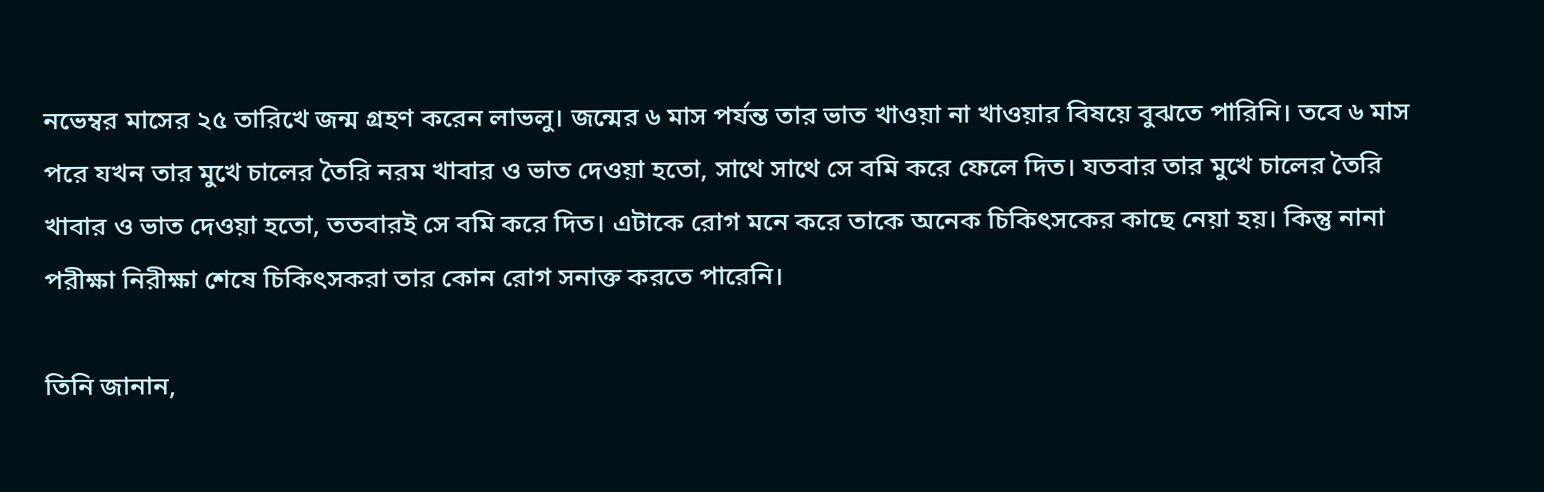নভেম্বর মাসের ২৫ তারিখে জন্ম গ্রহণ করেন লাভলু। জন্মের ৬ মাস পর্যন্ত তার ভাত খাওয়া না খাওয়ার বিষয়ে বুঝতে পারিনি। তবে ৬ মাস পরে যখন তার মুখে চালের তৈরি নরম খাবার ও ভাত দেওয়া হতো, সাথে সাথে সে বমি করে ফেলে দিত। যতবার তার মুখে চালের তৈরি খাবার ও ভাত দেওয়া হতো, ততবারই সে বমি করে দিত। এটাকে রোগ মনে করে তাকে অনেক চিকিৎসকের কাছে নেয়া হয়। কিন্তু নানা পরীক্ষা নিরীক্ষা শেষে চিকিৎসকরা তার কোন রোগ সনাক্ত করতে পারেনি।

তিনি জানান,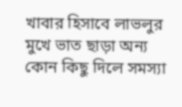খাবার হিসাবে লাভলুর মুখে ভাত ছাড়া অন্য কোন কিছু দিলে সমস্যা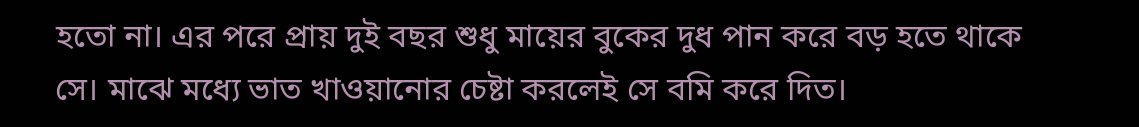হতো না। এর পরে প্রায় দুই বছর শুধু মায়ের বুকের দুধ পান করে বড় হতে থাকে সে। মাঝে মধ্যে ভাত খাওয়ানোর চেষ্টা করলেই সে বমি করে দিত।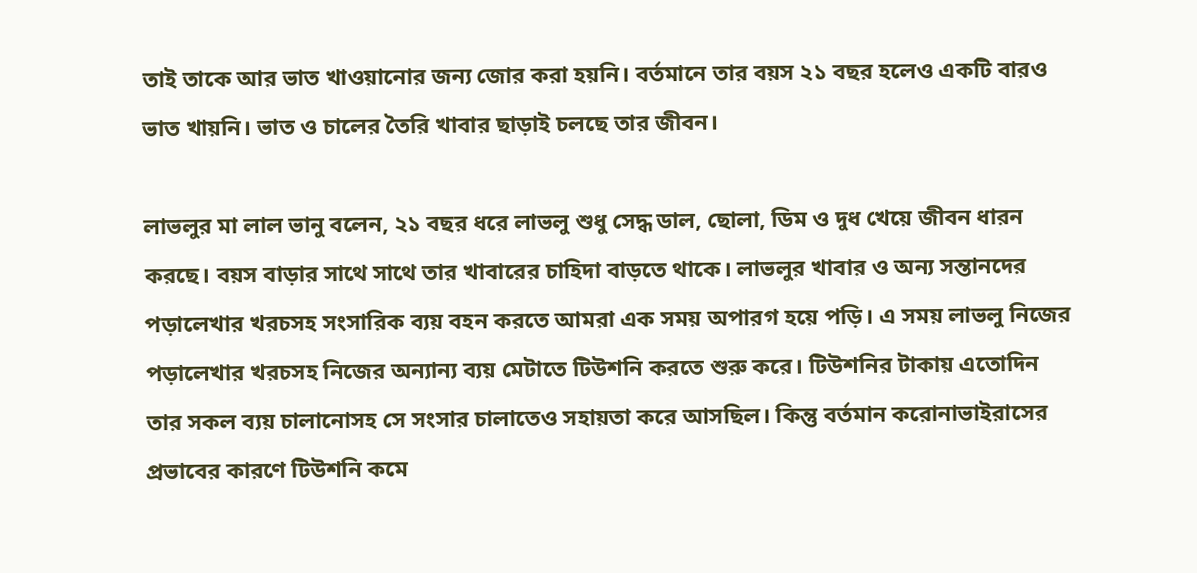তাই তাকে আর ভাত খাওয়ানোর জন্য জোর করা হয়নি। বর্তমানে তার বয়স ২১ বছর হলেও একটি বারও ভাত খায়নি। ভাত ও চালের তৈরি খাবার ছাড়াই চলছে তার জীবন।

লাভলুর মা লাল ভানু বলেন, ২১ বছর ধরে লাভলু শুধু সেদ্ধ ডাল, ছোলা, ডিম ও দুধ খেয়ে জীবন ধারন করছে। বয়স বাড়ার সাথে সাথে তার খাবারের চাহিদা বাড়তে থাকে। লাভলুর খাবার ও অন্য সন্তানদের পড়ালেখার খরচসহ সংসারিক ব্যয় বহন করতে আমরা এক সময় অপারগ হয়ে পড়ি। এ সময় লাভলু নিজের পড়ালেখার খরচসহ নিজের অন্যান্য ব্যয় মেটাতে টিউশনি করতে শুরু করে। টিউশনির টাকায় এতোদিন তার সকল ব্যয় চালানোসহ সে সংসার চালাতেও সহায়তা করে আসছিল। কিন্তু বর্তমান করোনাভাইরাসের প্রভাবের কারণে টিউশনি কমে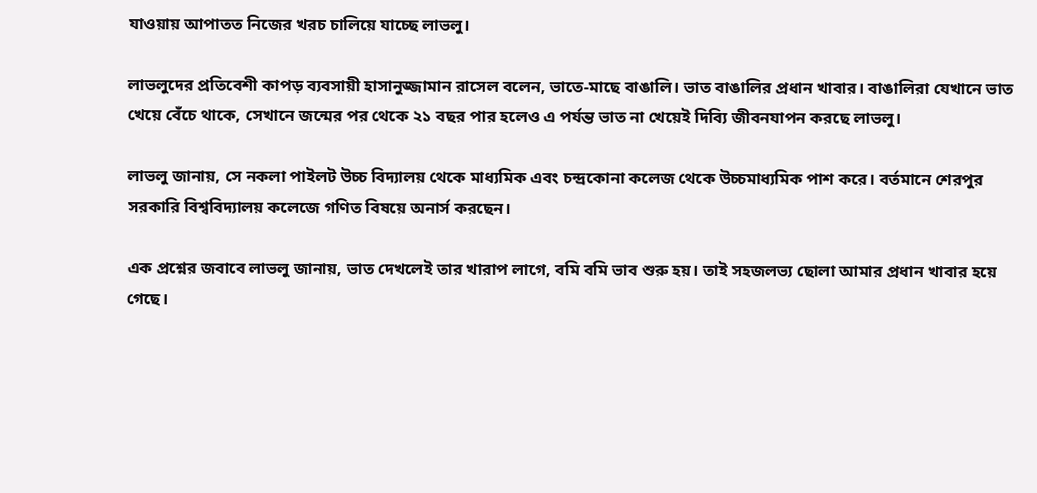যাওয়ায় আপাতত নিজের খরচ চালিয়ে যাচ্ছে লাভলু।

লাভলুদের প্রতিবেশী কাপড় ব্যবসায়ী হাসানুজ্জামান রাসেল বলেন, ভাতে-মাছে বাঙালি। ভাত বাঙালির প্রধান খাবার। বাঙালিরা যেখানে ভাত খেয়ে বেঁচে থাকে, সেখানে জন্মের পর থেকে ২১ বছর পার হলেও এ পর্যন্ত ভাত না খেয়েই দিব্যি জীবনযাপন করছে লাভলু।

লাভলু জানায়, সে নকলা পাইলট উচ্চ বিদ্যালয় থেকে মাধ্যমিক এবং চন্দ্রকোনা কলেজ থেকে উচ্চমাধ্যমিক পাশ করে। বর্তমানে শেরপুর সরকারি বিশ্ববিদ্যালয় কলেজে গণিত বিষয়ে অনার্স করছেন।

এক প্রশ্নের জবাবে লাভলু জানায়, ভাত দেখলেই তার খারাপ লাগে, বমি বমি ভাব শুরু হয়। তাই সহজলভ্য ছোলা আমার প্রধান খাবার হয়ে গেছে।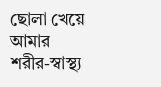ছোলা খেয়ে আমার শরীর-স্বাস্থ্য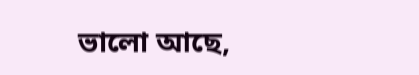ভালো আছে,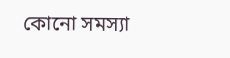কোনো সমস্যা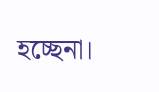হচ্ছেনা।